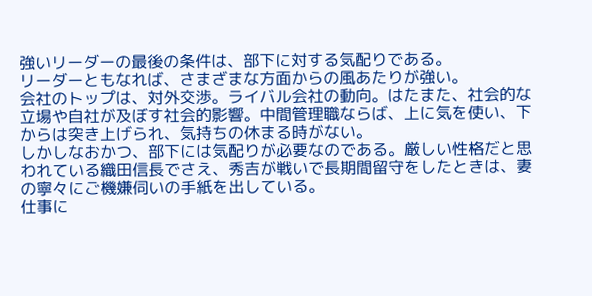強いリーダーの最後の条件は、部下に対する気配りである。
リーダーともなれば、さまざまな方面からの風あたりが強い。
会社のトップは、対外交渉。ライバル会社の動向。はたまた、社会的な立場や自社が及ぼす社会的影響。中間管理職ならば、上に気を使い、下からは突き上げられ、気持ちの休まる時がない。
しかしなおかつ、部下には気配りが必要なのである。厳しい性格だと思われている織田信長でさえ、秀吉が戦いで長期間留守をしたときは、妻の寧々にご機嫌伺いの手紙を出している。
仕事に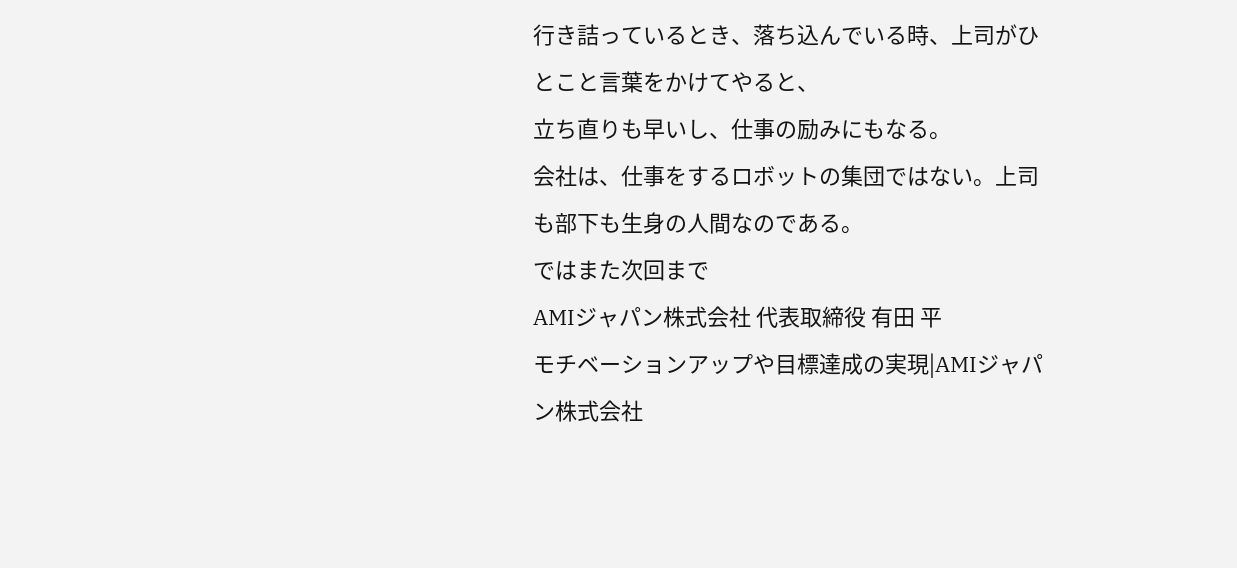行き詰っているとき、落ち込んでいる時、上司がひとこと言葉をかけてやると、
立ち直りも早いし、仕事の励みにもなる。
会社は、仕事をするロボットの集団ではない。上司も部下も生身の人間なのである。
ではまた次回まで
AMIジャパン株式会社 代表取締役 有田 平
モチベーションアップや目標達成の実現|AMIジャパン株式会社